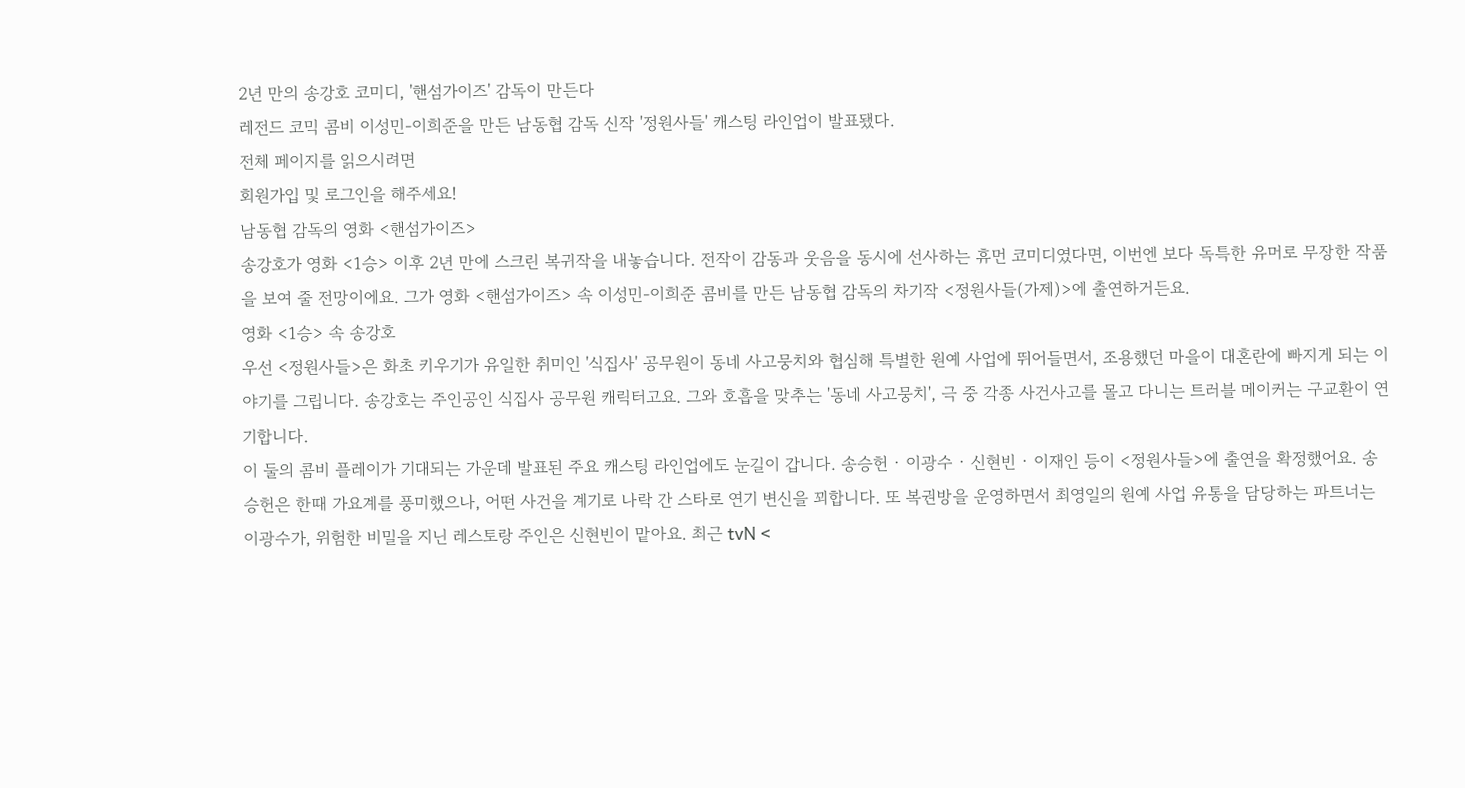2년 만의 송강호 코미디, '핸섬가이즈' 감독이 만든다
레전드 코믹 콤비 이성민-이희준을 만든 남동협 감독 신작 '정원사들' 캐스팅 라인업이 발표됐다.
전체 페이지를 읽으시려면
회원가입 및 로그인을 해주세요!
남동협 감독의 영화 <핸섬가이즈>
송강호가 영화 <1승> 이후 2년 만에 스크린 복귀작을 내놓습니다. 전작이 감동과 웃음을 동시에 선사하는 휴먼 코미디였다면, 이번엔 보다 독특한 유머로 무장한 작품을 보여 줄 전망이에요. 그가 영화 <핸섬가이즈> 속 이성민-이희준 콤비를 만든 남동협 감독의 차기작 <정원사들(가제)>에 출연하거든요.
영화 <1승> 속 송강호
우선 <정원사들>은 화초 키우기가 유일한 취미인 '식집사' 공무원이 동네 사고뭉치와 협심해 특별한 원예 사업에 뛰어들면서, 조용했던 마을이 대혼란에 빠지게 되는 이야기를 그립니다. 송강호는 주인공인 식집사 공무원 캐릭터고요. 그와 호흡을 맞추는 '동네 사고뭉치', 극 중 각종 사건사고를 몰고 다니는 트러블 메이커는 구교환이 연기합니다.
이 둘의 콤비 플레이가 기대되는 가운데 발표된 주요 캐스팅 라인업에도 눈길이 갑니다. 송승헌 · 이광수 · 신현빈 · 이재인 등이 <정원사들>에 출연을 확정했어요. 송승헌은 한때 가요계를 풍미했으나, 어떤 사건을 계기로 나락 간 스타로 연기 변신을 꾀합니다. 또 복권방을 운영하면서 최영일의 원예 사업 유통을 담당하는 파트너는 이광수가, 위험한 비밀을 지닌 레스토랑 주인은 신현빈이 맡아요. 최근 tvN <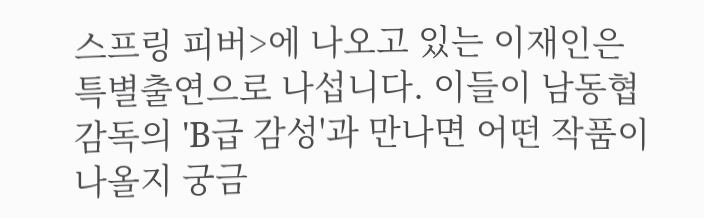스프링 피버>에 나오고 있는 이재인은 특별출연으로 나섭니다. 이들이 남동협 감독의 'B급 감성'과 만나면 어떤 작품이 나올지 궁금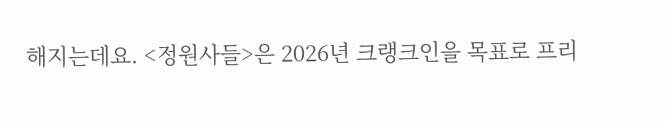해지는데요. <정원사들>은 2026년 크랭크인을 목표로 프리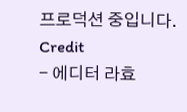프로덕션 중입니다.
Credit
- 에디터 라효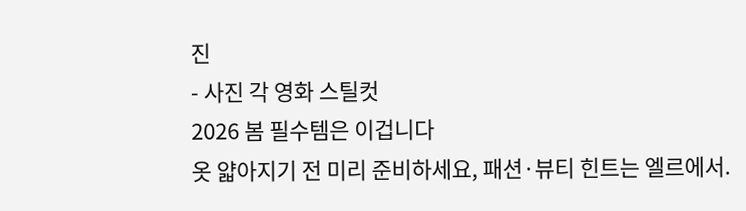진
- 사진 각 영화 스틸컷
2026 봄 필수템은 이겁니다
옷 얇아지기 전 미리 준비하세요, 패션·뷰티 힌트는 엘르에서.